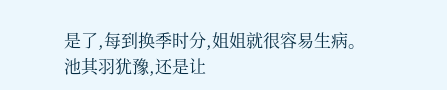是了,每到换季时分,姐姐就很容易生病。
池其羽犹豫,还是让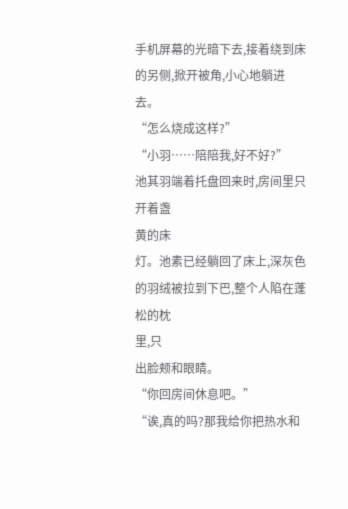手机屏幕的光暗下去,接着绕到床的另侧,掀开被角,小心地躺进去。
“怎么烧成这样?”
“小羽……陪陪我,好不好?”
池其羽端着托盘回来时,房间里只开着盏
黄的床
灯。池素已经躺回了床上,深灰色的羽绒被拉到下巴,整个人陷在蓬松的枕
里,只
出脸颊和眼睛。
“你回房间休息吧。”
“诶,真的吗?那我给你把热水和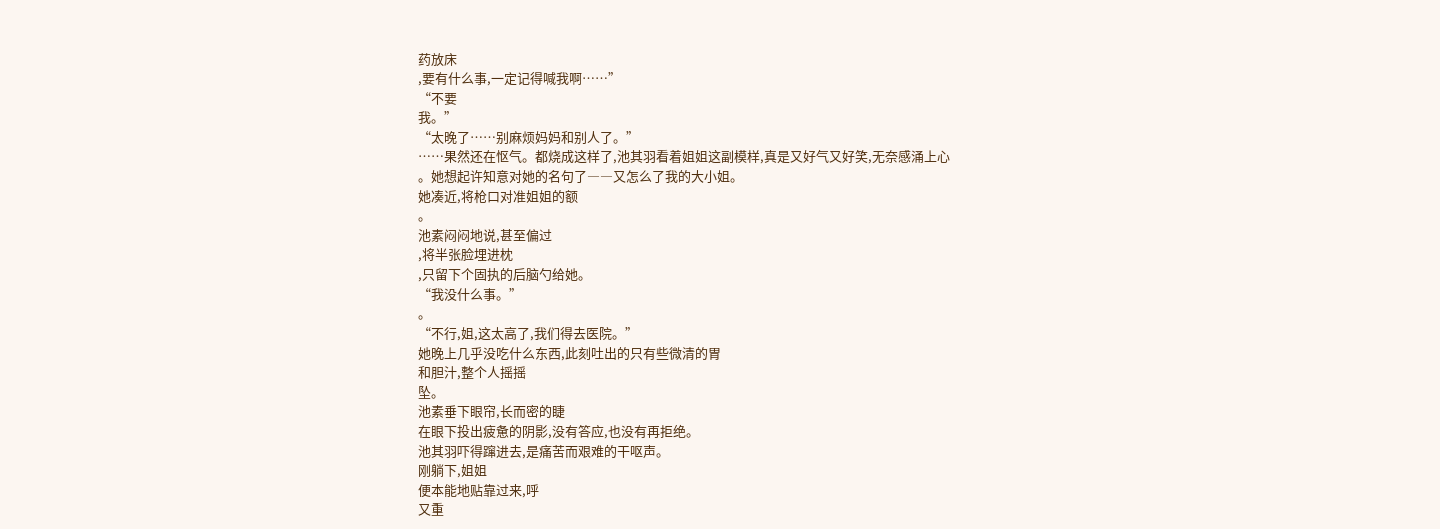药放床
,要有什么事,一定记得喊我啊……”
“不要
我。”
“太晚了……别麻烦妈妈和别人了。”
……果然还在怄气。都烧成这样了,池其羽看着姐姐这副模样,真是又好气又好笑,无奈感涌上心
。她想起许知意对她的名句了――又怎么了我的大小姐。
她凑近,将枪口对准姐姐的额
。
池素闷闷地说,甚至偏过
,将半张脸埋进枕
,只留下个固执的后脑勺给她。
“我没什么事。”
。
“不行,姐,这太高了,我们得去医院。”
她晚上几乎没吃什么东西,此刻吐出的只有些微清的胃
和胆汁,整个人摇摇
坠。
池素垂下眼帘,长而密的睫
在眼下投出疲惫的阴影,没有答应,也没有再拒绝。
池其羽吓得蹿进去,是痛苦而艰难的干呕声。
刚躺下,姐姐
便本能地贴靠过来,呼
又重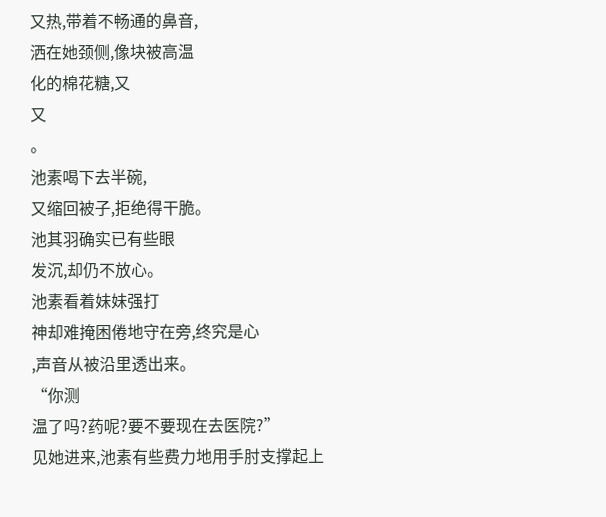又热,带着不畅通的鼻音,
洒在她颈侧,像块被高温
化的棉花糖,又
又
。
池素喝下去半碗,
又缩回被子,拒绝得干脆。
池其羽确实已有些眼
发沉,却仍不放心。
池素看着妹妹强打
神却难掩困倦地守在旁,终究是心
,声音从被沿里透出来。
“你测
温了吗?药呢?要不要现在去医院?”
见她进来,池素有些费力地用手肘支撑起上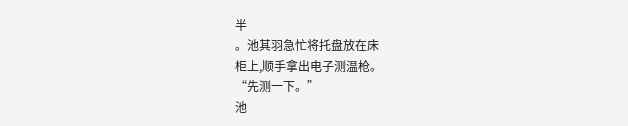半
。池其羽急忙将托盘放在床
柜上,顺手拿出电子测温枪。
“先测一下。”
池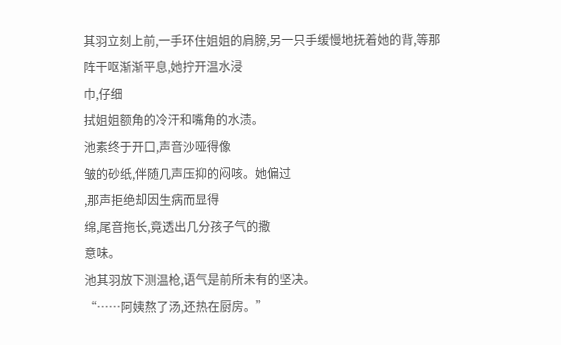其羽立刻上前,一手环住姐姐的肩膀,另一只手缓慢地抚着她的背,等那阵干呕渐渐平息,她拧开温水浸
巾,仔细
拭姐姐额角的冷汗和嘴角的水渍。
池素终于开口,声音沙哑得像
皱的砂纸,伴随几声压抑的闷咳。她偏过
,那声拒绝却因生病而显得
绵,尾音拖长,竟透出几分孩子气的撒
意味。
池其羽放下测温枪,语气是前所未有的坚决。
“……阿姨熬了汤,还热在厨房。”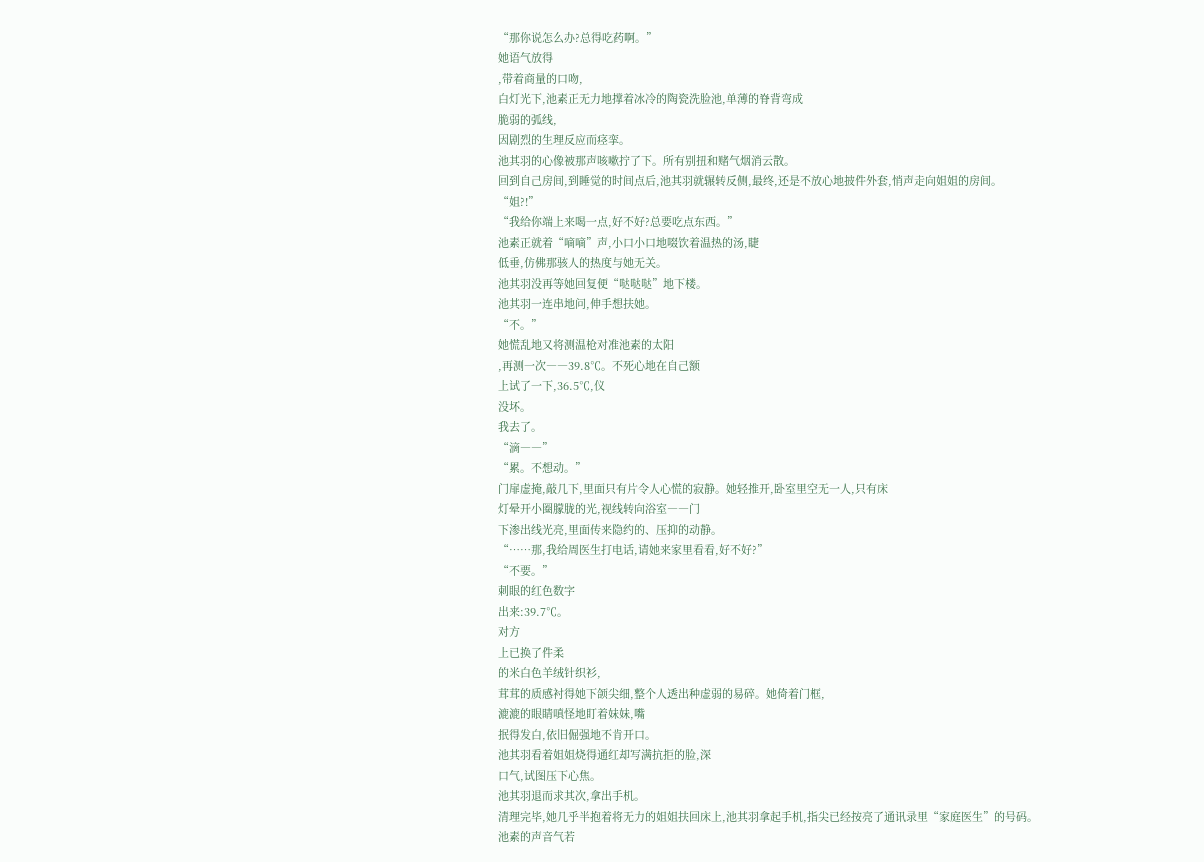“那你说怎么办?总得吃药啊。”
她语气放得
,带着商量的口吻,
白灯光下,池素正无力地撑着冰冷的陶瓷洗脸池,单薄的脊背弯成
脆弱的弧线,
因剧烈的生理反应而痉挛。
池其羽的心像被那声咳嗽拧了下。所有别扭和赌气烟消云散。
回到自己房间,到睡觉的时间点后,池其羽就辗转反侧,最终,还是不放心地披件外套,悄声走向姐姐的房间。
“姐?!”
“我给你端上来喝一点,好不好?总要吃点东西。”
池素正就着“嘀嘀”声,小口小口地啜饮着温热的汤,睫
低垂,仿佛那骇人的热度与她无关。
池其羽没再等她回复便“哒哒哒”地下楼。
池其羽一连串地问,伸手想扶她。
“不。”
她慌乱地又将测温枪对准池素的太阳
,再测一次――39.8℃。不死心地在自己额
上试了一下,36.5℃,仪
没坏。
我去了。
“滴――”
“累。不想动。”
门扉虚掩,敲几下,里面只有片令人心慌的寂静。她轻推开,卧室里空无一人,只有床
灯晕开小圈朦胧的光,视线转向浴室――门
下渗出线光亮,里面传来隐约的、压抑的动静。
“……那,我给周医生打电话,请她来家里看看,好不好?”
“不要。”
刺眼的红色数字
出来:39.7℃。
对方
上已换了件柔
的米白色羊绒针织衫,
茸茸的质感衬得她下颌尖细,整个人透出种虚弱的易碎。她倚着门框,
漉漉的眼睛嗔怪地盯着妹妹,嘴
抿得发白,依旧倔强地不肯开口。
池其羽看着姐姐烧得通红却写满抗拒的脸,深
口气,试图压下心焦。
池其羽退而求其次,拿出手机。
清理完毕,她几乎半抱着将无力的姐姐扶回床上,池其羽拿起手机,指尖已经按亮了通讯录里“家庭医生”的号码。
池素的声音气若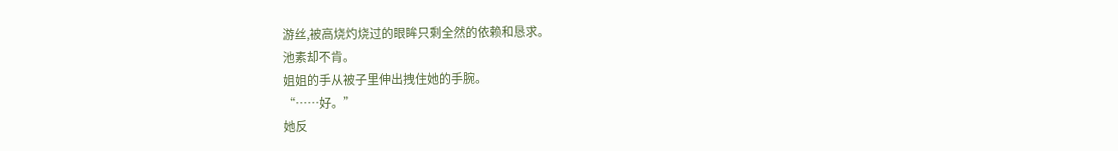游丝,被高烧灼烧过的眼眸只剩全然的依赖和恳求。
池素却不肯。
姐姐的手从被子里伸出拽住她的手腕。
“……好。”
她反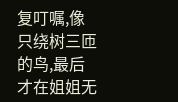复叮嘱,像只绕树三匝的鸟,最后才在姐姐无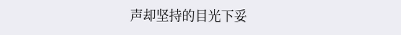声却坚持的目光下妥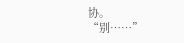协。
“别……”